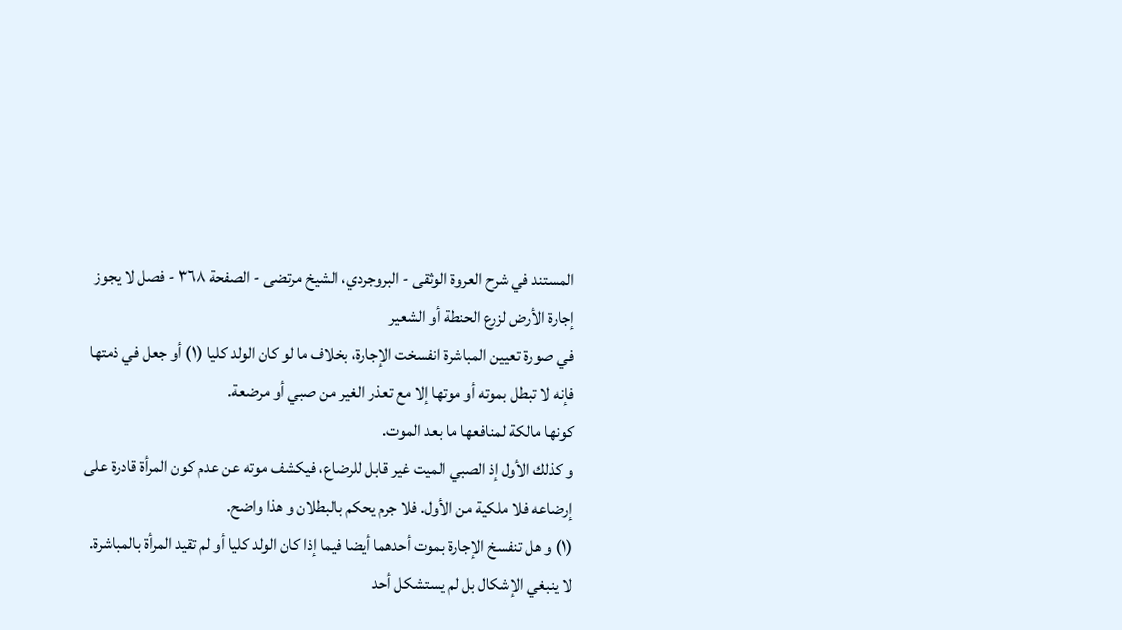المستند في شرح العروة الوثقى - البروجردي، الشيخ مرتضى - الصفحة ٣٦٨ - فصل لا يجوز إجارة الأرض لزرع الحنطة أو الشعير
في صورة تعيين المباشرة انفسخت الإجارة، بخلاف ما لو كان الولد كليا (١) أو جعل في ذمتها فإنه لا تبطل بموته أو موتها إلا مع تعذر الغير من صبي أو مرضعة.
كونها مالكة لمنافعها ما بعد الموت.
و كذلك الأول إذ الصبي الميت غير قابل للرضاع، فيكشف موته عن عدم كون المرأة قادرة على إرضاعه فلا ملكية من الأول. فلا جرم يحكم بالبطلان و هذا واضح.
(١) و هل تنفسخ الإجارة بموت أحدهما أيضا فيما إذا كان الولد كليا أو لم تقيد المرأة بالمباشرة.
لا ينبغي الإشكال بل لم يستشكل أحد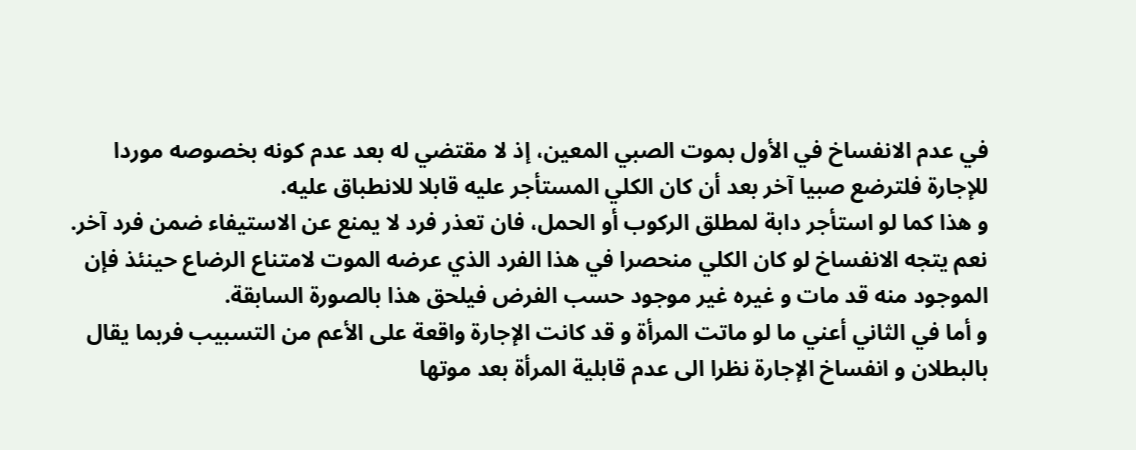في عدم الانفساخ في الأول بموت الصبي المعين، إذ لا مقتضي له بعد عدم كونه بخصوصه موردا للإجارة فلترضع صبيا آخر بعد أن كان الكلي المستأجر عليه قابلا للانطباق عليه.
و هذا كما لو استأجر دابة لمطلق الركوب أو الحمل، فان تعذر فرد لا يمنع عن الاستيفاء ضمن فرد آخر.
نعم يتجه الانفساخ لو كان الكلي منحصرا في هذا الفرد الذي عرضه الموت لامتناع الرضاع حينئذ فإن الموجود منه قد مات و غيره غير موجود حسب الفرض فيلحق هذا بالصورة السابقة.
و أما في الثاني أعني ما لو ماتت المرأة و قد كانت الإجارة واقعة على الأعم من التسبيب فربما يقال بالبطلان و انفساخ الإجارة نظرا الى عدم قابلية المرأة بعد موتها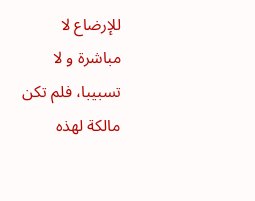للإرضاع لا مباشرة و لا تسبيبا، فلم تكن مالكة لهذه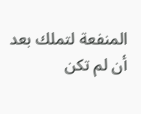المنفعة لتملك بعد أن لم تكن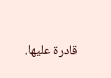قادرة عليها.